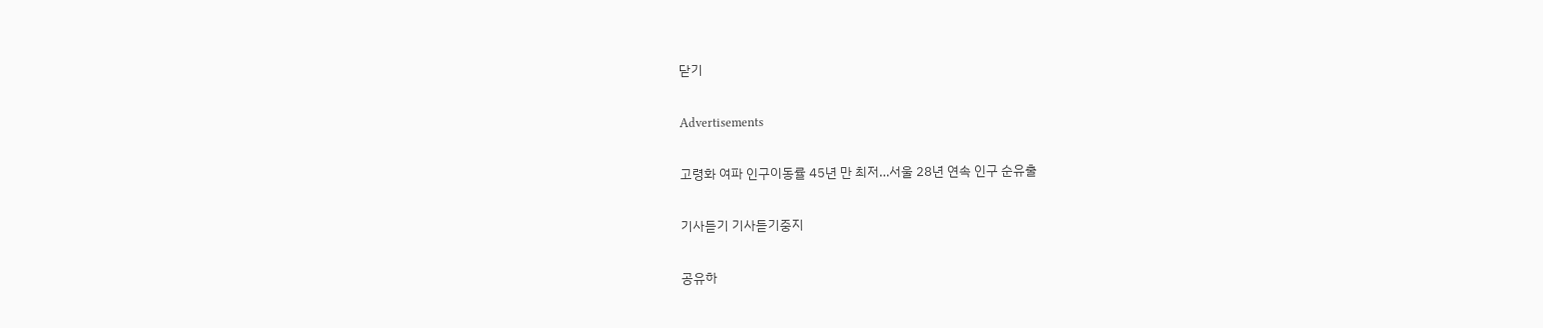닫기

Advertisements

고령화 여파 인구이동률 45년 만 최저…서울 28년 연속 인구 순유출

기사듣기 기사듣기중지

공유하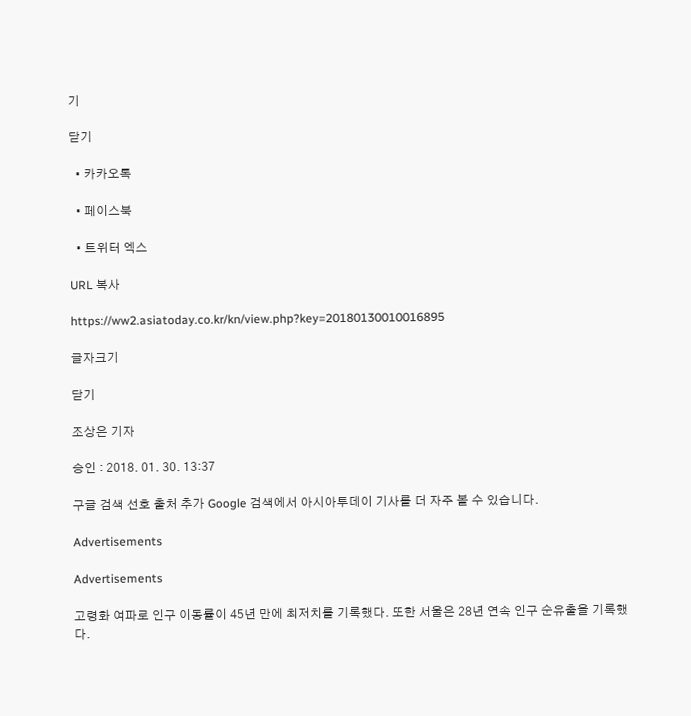기

닫기

  • 카카오톡

  • 페이스북

  • 트위터 엑스

URL 복사

https://ww2.asiatoday.co.kr/kn/view.php?key=20180130010016895

글자크기

닫기

조상은 기자

승인 : 2018. 01. 30. 13:37

구글 검색 선호 출처 추가 Google 검색에서 아시아투데이 기사를 더 자주 볼 수 있습니다.

Advertisements

Advertisements

고령화 여파로 인구 이동률이 45년 만에 최저치를 기록했다. 또한 서울은 28년 연속 인구 순유출을 기록했다.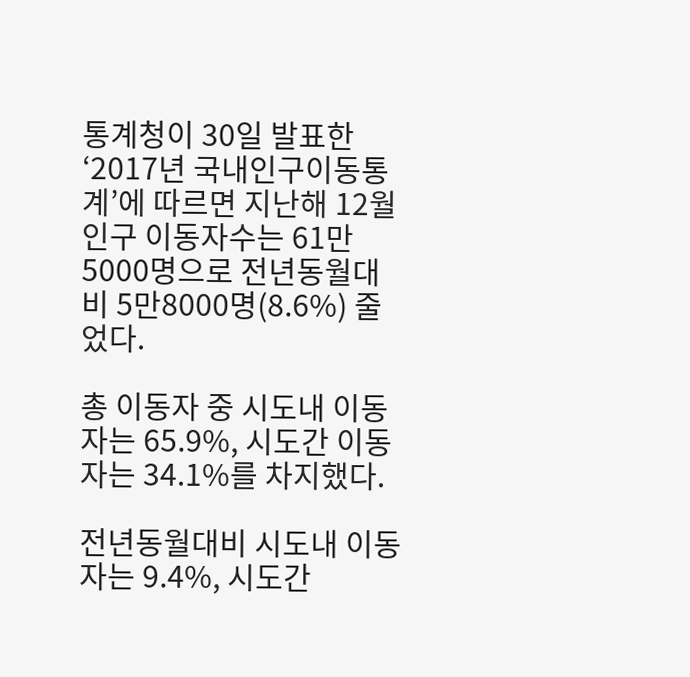통계청이 30일 발표한 ‘2017년 국내인구이동통계’에 따르면 지난해 12월 인구 이동자수는 61만5000명으로 전년동월대비 5만8000명(8.6%) 줄었다.

총 이동자 중 시도내 이동자는 65.9%, 시도간 이동자는 34.1%를 차지했다.

전년동월대비 시도내 이동자는 9.4%, 시도간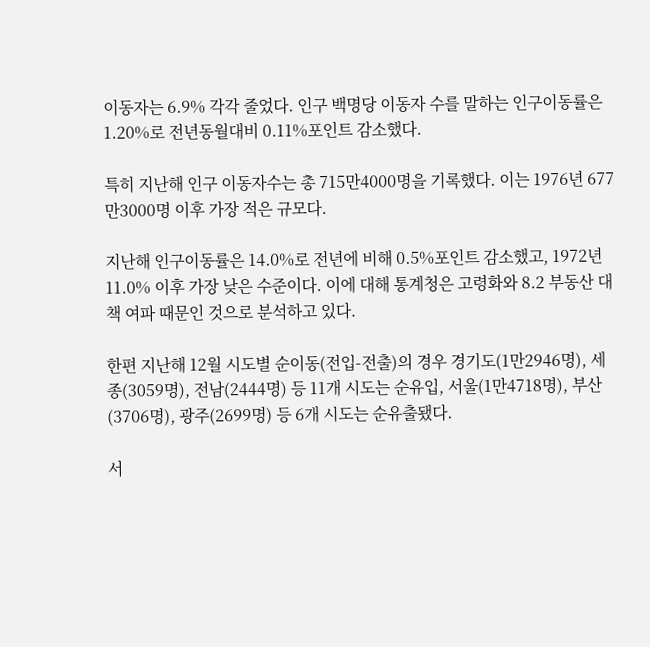이동자는 6.9% 각각 줄었다. 인구 백명당 이동자 수를 말하는 인구이동률은 1.20%로 전년동월대비 0.11%포인트 감소했다.

특히 지난해 인구 이동자수는 총 715만4000명을 기록했다. 이는 1976년 677만3000명 이후 가장 적은 규모다.

지난해 인구이동률은 14.0%로 전년에 비해 0.5%포인트 감소했고, 1972년 11.0% 이후 가장 낮은 수준이다. 이에 대해 통계청은 고령화와 8.2 부동산 대책 여파 때문인 것으로 분석하고 있다.

한편 지난해 12월 시도별 순이동(전입-전출)의 경우 경기도(1만2946명), 세종(3059명), 전남(2444명) 등 11개 시도는 순유입, 서울(1만4718명), 부산(3706명), 광주(2699명) 등 6개 시도는 순유출됐다.

서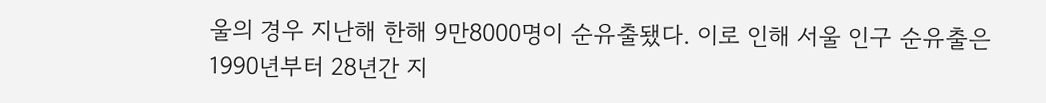울의 경우 지난해 한해 9만8000명이 순유출됐다. 이로 인해 서울 인구 순유출은 1990년부터 28년간 지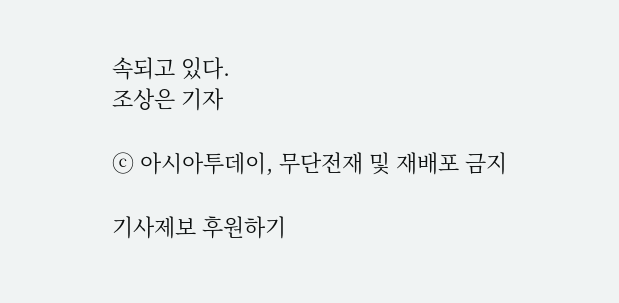속되고 있다.
조상은 기자

ⓒ 아시아투데이, 무단전재 및 재배포 금지

기사제보 후원하기